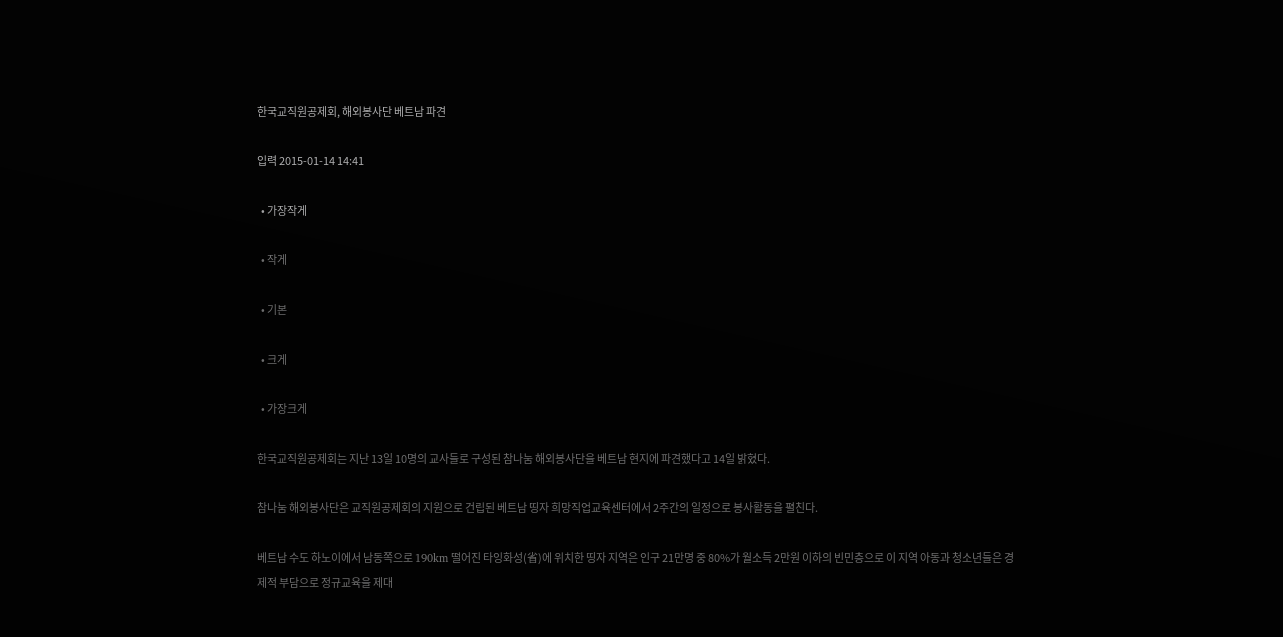한국교직원공제회, 해외봉사단 베트남 파견

입력 2015-01-14 14:41

  • 가장작게

  • 작게

  • 기본

  • 크게

  • 가장크게

한국교직원공제회는 지난 13일 10명의 교사들로 구성된 참나눔 해외봉사단을 베트남 현지에 파견했다고 14일 밝혔다.

참나눔 해외봉사단은 교직원공제회의 지원으로 건립된 베트남 띵자 희망직업교육센터에서 2주간의 일정으로 봉사활동을 펼친다.

베트남 수도 하노이에서 남동쪽으로 190km 떨어진 타잉화성(省)에 위치한 띵자 지역은 인구 21만명 중 80%가 월소득 2만원 이하의 빈민층으로 이 지역 아동과 청소년들은 경제적 부담으로 정규교육을 제대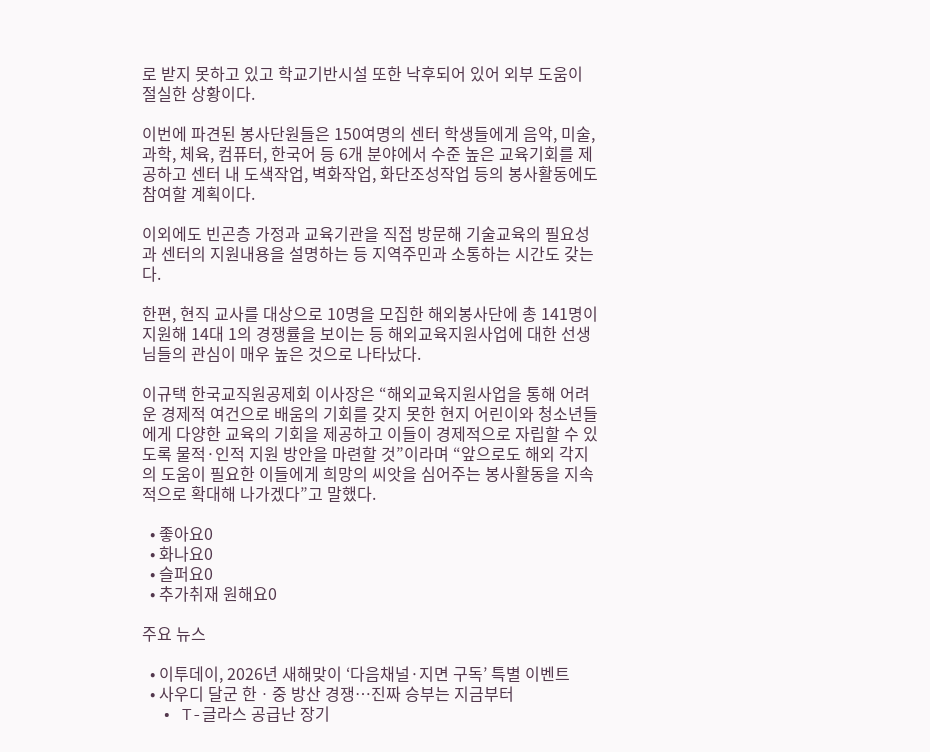로 받지 못하고 있고 학교기반시설 또한 낙후되어 있어 외부 도움이 절실한 상황이다.

이번에 파견된 봉사단원들은 150여명의 센터 학생들에게 음악, 미술, 과학, 체육, 컴퓨터, 한국어 등 6개 분야에서 수준 높은 교육기회를 제공하고 센터 내 도색작업, 벽화작업, 화단조성작업 등의 봉사활동에도 참여할 계획이다.

이외에도 빈곤층 가정과 교육기관을 직접 방문해 기술교육의 필요성과 센터의 지원내용을 설명하는 등 지역주민과 소통하는 시간도 갖는다.

한편, 현직 교사를 대상으로 10명을 모집한 해외봉사단에 총 141명이 지원해 14대 1의 경쟁률을 보이는 등 해외교육지원사업에 대한 선생님들의 관심이 매우 높은 것으로 나타났다.

이규택 한국교직원공제회 이사장은 “해외교육지원사업을 통해 어려운 경제적 여건으로 배움의 기회를 갖지 못한 현지 어린이와 청소년들에게 다양한 교육의 기회을 제공하고 이들이 경제적으로 자립할 수 있도록 물적·인적 지원 방안을 마련할 것”이라며 “앞으로도 해외 각지의 도움이 필요한 이들에게 희망의 씨앗을 심어주는 봉사활동을 지속적으로 확대해 나가겠다”고 말했다.

  • 좋아요0
  • 화나요0
  • 슬퍼요0
  • 추가취재 원해요0

주요 뉴스

  • 이투데이, 2026년 새해맞이 ‘다음채널·지면 구독’ 특별 이벤트
  • 사우디 달군 한ㆍ중 방산 경쟁…진짜 승부는 지금부터
  • T-글라스 공급난 장기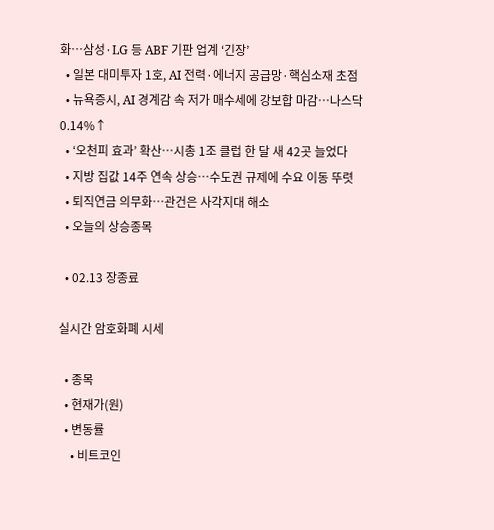화…삼성·LG 등 ABF 기판 업계 ‘긴장’
  • 일본 대미투자 1호, AI 전력·에너지 공급망·핵심소재 초점
  • 뉴욕증시, AI 경계감 속 저가 매수세에 강보합 마감…나스닥 0.14%↑
  • ‘오천피 효과’ 확산…시총 1조 클럽 한 달 새 42곳 늘었다
  • 지방 집값 14주 연속 상승⋯수도권 규제에 수요 이동 뚜렷
  • 퇴직연금 의무화⋯관건은 사각지대 해소
  • 오늘의 상승종목

  • 02.13 장종료

실시간 암호화폐 시세

  • 종목
  • 현재가(원)
  • 변동률
    • 비트코인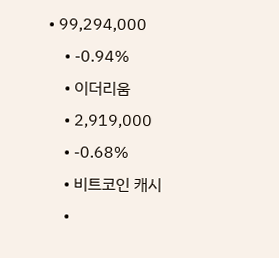• 99,294,000
    • -0.94%
    • 이더리움
    • 2,919,000
    • -0.68%
    • 비트코인 캐시
    •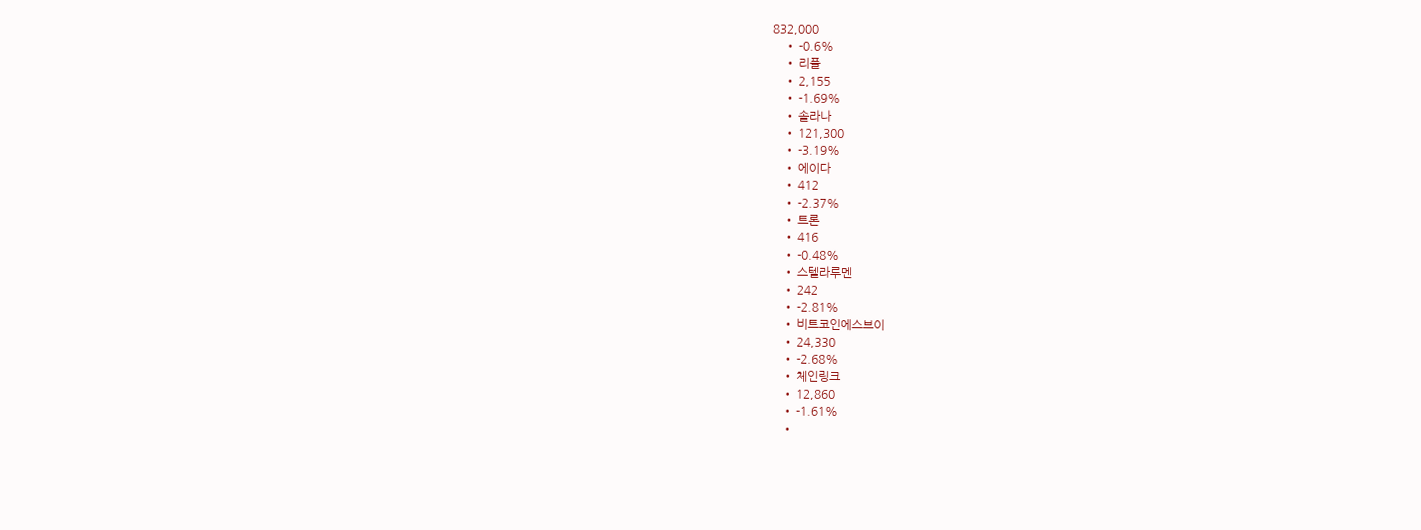832,000
    • -0.6%
    • 리플
    • 2,155
    • -1.69%
    • 솔라나
    • 121,300
    • -3.19%
    • 에이다
    • 412
    • -2.37%
    • 트론
    • 416
    • -0.48%
    • 스텔라루멘
    • 242
    • -2.81%
    • 비트코인에스브이
    • 24,330
    • -2.68%
    • 체인링크
    • 12,860
    • -1.61%
    •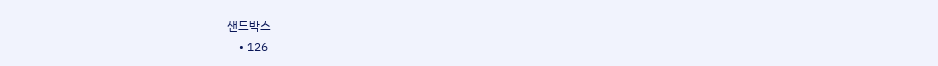샌드박스
    • 126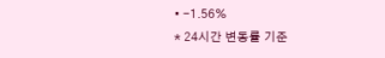• -1.56%
* 24시간 변동률 기준